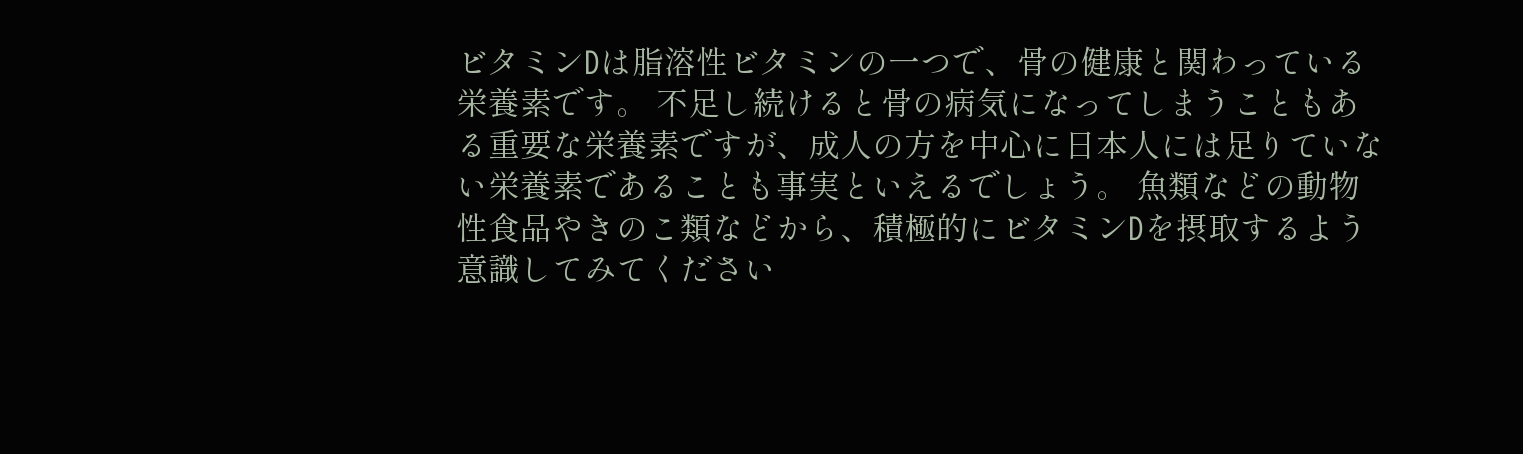ビタミンDは脂溶性ビタミンの一つで、骨の健康と関わっている栄養素です。 不足し続けると骨の病気になってしまうこともある重要な栄養素ですが、成人の方を中心に日本人には足りていない栄養素であることも事実といえるでしょう。 魚類などの動物性食品やきのこ類などから、積極的にビタミンDを摂取するよう意識してみてください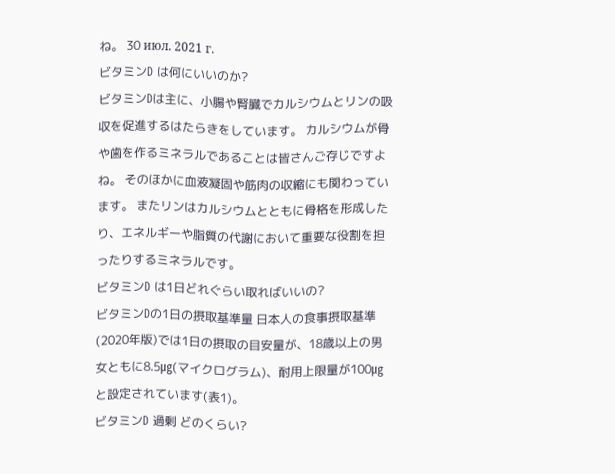ね。 30 июл. 2021 г.
ビタミンD は何にいいのか?
ビタミンDは主に、小腸や腎臓でカルシウムとリンの吸収を促進するはたらきをしています。 カルシウムが骨や歯を作るミネラルであることは皆さんご存じですよね。 そのほかに血液凝固や筋肉の収縮にも関わっています。 またリンはカルシウムとともに骨格を形成したり、エネルギーや脂質の代謝において重要な役割を担ったりするミネラルです。
ビタミンD は1日どれぐらい取ればいいの?
ビタミンDの1日の摂取基準量 日本人の食事摂取基準(2020年版)では1日の摂取の目安量が、18歳以上の男女ともに8.5㎍(マイクログラム)、耐用上限量が100㎍と設定されています(表1)。
ビタミンD 過剰 どのくらい?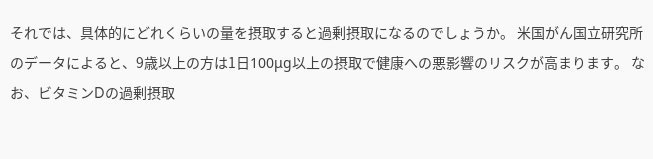それでは、具体的にどれくらいの量を摂取すると過剰摂取になるのでしょうか。 米国がん国立研究所のデータによると、9歳以上の方は1日100μg以上の摂取で健康への悪影響のリスクが高まります。 なお、ビタミンDの過剰摂取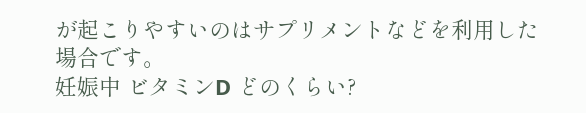が起こりやすいのはサプリメントなどを利用した場合です。
妊娠中 ビタミンD どのくらい?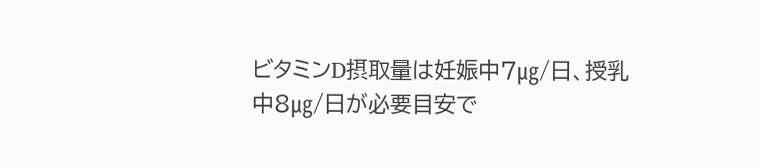ビタミンD摂取量は妊娠中7㎍/日、授乳中8㎍/日が必要目安で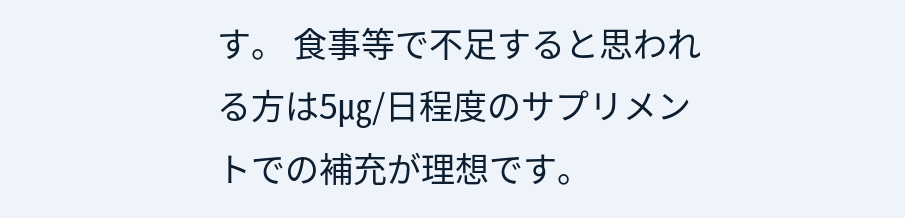す。 食事等で不足すると思われる方は5㎍/日程度のサプリメントでの補充が理想です。